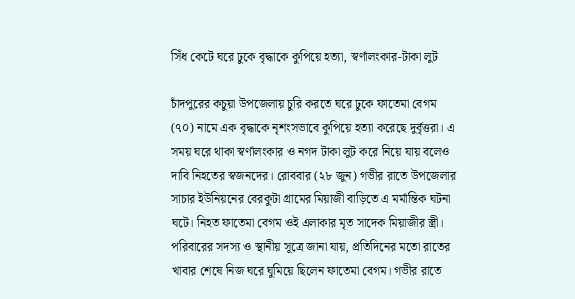সিঁধ কেটে ঘরে ঢুকে বৃদ্ধাকে কুপিয়ে হত্যা, স্বর্ণালংকার-টাকা লুট

চাঁদপুরের কচুয়া উপজেলায় চুরি করতে ঘরে ঢুকে ফাতেমা বেগম (৭০) নামে এক বৃদ্ধাকে নৃশংসভাবে কুপিয়ে হত্যা করেছে দুর্বৃত্তরা। এ সময় ঘরে থাকা স্বর্ণালংকার ও নগদ টাকা লুট করে নিয়ে যায় বলেও দাবি নিহতের স্বজনদের। রোববার (২৮ জুন) গভীর রাতে উপজেলার সাচার ইউনিয়নের বেরকুটা গ্রামের মিয়াজী বাড়িতে এ মর্মান্তিক ঘটনা ঘটে। নিহত ফাতেমা বেগম ওই এলাকার মৃত সাদেক মিয়াজীর স্ত্রী। পরিবারের সদস্য ও স্থানীয় সূত্রে জানা যায়, প্রতিদিনের মতো রাতের খাবার শেষে নিজ ঘরে ঘুমিয়ে ছিলেন ফাতেমা বেগম। গভীর রাতে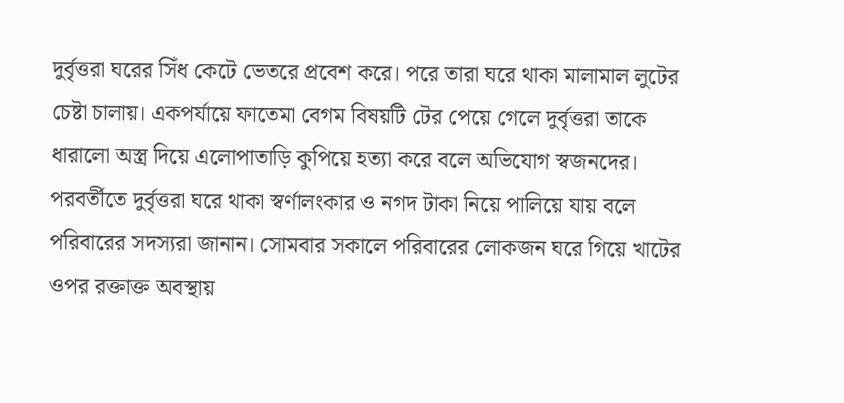দুর্বৃত্তরা ঘরের সিঁধ কেটে ভেতরে প্রবেশ করে। পরে তারা ঘরে থাকা মালামাল লুটের চেষ্টা চালায়। একপর্যায়ে ফাতেমা বেগম বিষয়টি টের পেয়ে গেলে দুর্বৃত্তরা তাকে ধারালো অস্ত্র দিয়ে এলোপাতাড়ি কুপিয়ে হত্যা করে বলে অভিযোগ স্বজনদের। পরবর্তীতে দুর্বৃত্তরা ঘরে থাকা স্বর্ণালংকার ও নগদ টাকা নিয়ে পালিয়ে যায় বলে পরিবারের সদস্যরা জানান। সোমবার সকালে পরিবারের লোকজন ঘরে গিয়ে খাটের ওপর রক্তাক্ত অবস্থায়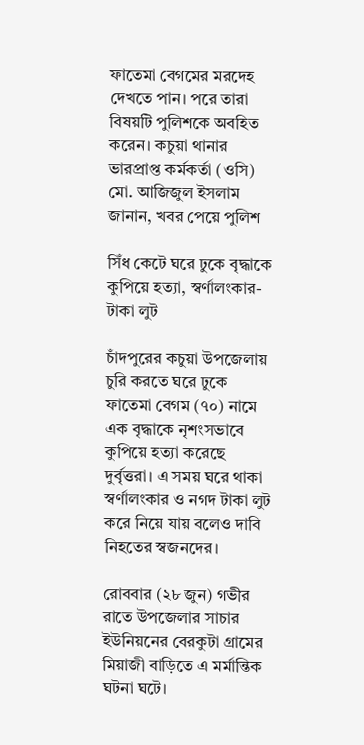ফাতেমা বেগমের মরদেহ দেখতে পান। পরে তারা বিষয়টি পুলিশকে অবহিত করেন। কচুয়া থানার ভারপ্রাপ্ত কর্মকর্তা (ওসি) মো. আজিজুল ইসলাম জানান, খবর পেয়ে পুলিশ

সিঁধ কেটে ঘরে ঢুকে বৃদ্ধাকে কুপিয়ে হত্যা, স্বর্ণালংকার-টাকা লুট

চাঁদপুরের কচুয়া উপজেলায় চুরি করতে ঘরে ঢুকে ফাতেমা বেগম (৭০) নামে এক বৃদ্ধাকে নৃশংসভাবে কুপিয়ে হত্যা করেছে দুর্বৃত্তরা। এ সময় ঘরে থাকা স্বর্ণালংকার ও নগদ টাকা লুট করে নিয়ে যায় বলেও দাবি নিহতের স্বজনদের।

রোববার (২৮ জুন) গভীর রাতে উপজেলার সাচার ইউনিয়নের বেরকুটা গ্রামের মিয়াজী বাড়িতে এ মর্মান্তিক ঘটনা ঘটে।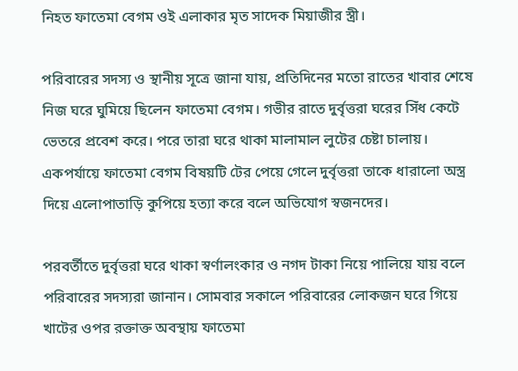নিহত ফাতেমা বেগম ওই এলাকার মৃত সাদেক মিয়াজীর স্ত্রী।

পরিবারের সদস্য ও স্থানীয় সূত্রে জানা যায়, প্রতিদিনের মতো রাতের খাবার শেষে নিজ ঘরে ঘুমিয়ে ছিলেন ফাতেমা বেগম। গভীর রাতে দুর্বৃত্তরা ঘরের সিঁধ কেটে ভেতরে প্রবেশ করে। পরে তারা ঘরে থাকা মালামাল লুটের চেষ্টা চালায়। একপর্যায়ে ফাতেমা বেগম বিষয়টি টের পেয়ে গেলে দুর্বৃত্তরা তাকে ধারালো অস্ত্র দিয়ে এলোপাতাড়ি কুপিয়ে হত্যা করে বলে অভিযোগ স্বজনদের।

পরবর্তীতে দুর্বৃত্তরা ঘরে থাকা স্বর্ণালংকার ও নগদ টাকা নিয়ে পালিয়ে যায় বলে পরিবারের সদস্যরা জানান। সোমবার সকালে পরিবারের লোকজন ঘরে গিয়ে খাটের ওপর রক্তাক্ত অবস্থায় ফাতেমা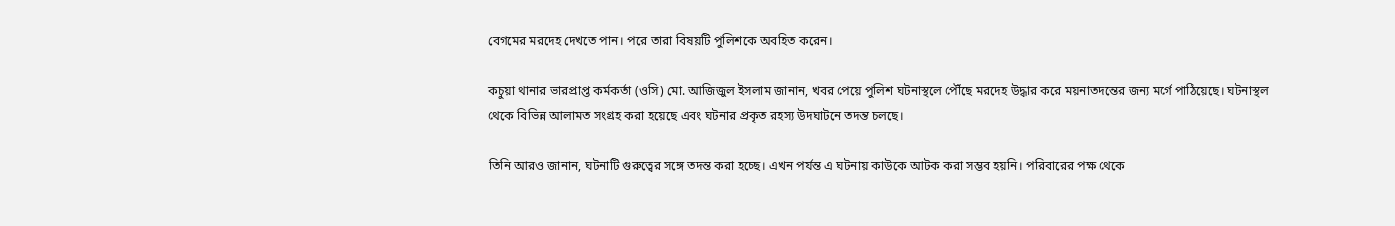বেগমের মরদেহ দেখতে পান। পরে তারা বিষয়টি পুলিশকে অবহিত করেন।

কচুয়া থানার ভারপ্রাপ্ত কর্মকর্তা (ওসি) মো. আজিজুল ইসলাম জানান, খবর পেয়ে পুলিশ ঘটনাস্থলে পৌঁছে মরদেহ উদ্ধার করে ময়নাতদন্তের জন্য মর্গে পাঠিয়েছে। ঘটনাস্থল থেকে বিভিন্ন আলামত সংগ্রহ করা হয়েছে এবং ঘটনার প্রকৃত রহস্য উদঘাটনে তদন্ত চলছে।

তিনি আরও জানান, ঘটনাটি গুরুত্বের সঙ্গে তদন্ত করা হচ্ছে। এখন পর্যন্ত এ ঘটনায় কাউকে আটক করা সম্ভব হয়নি। পরিবারের পক্ষ থেকে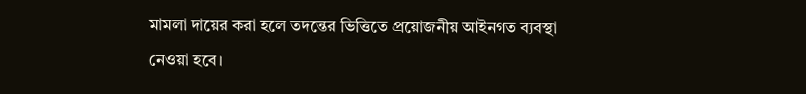মামলা দায়ের করা হলে তদন্তের ভিত্তিতে প্রয়োজনীয় আইনগত ব্যবস্থা নেওয়া হবে।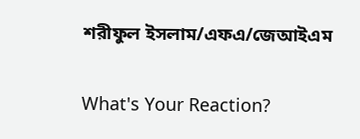শরীফুল ইসলাম/এফএ/জেআইএম

What's Your Reaction?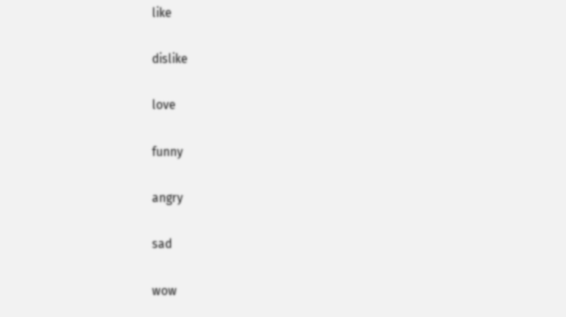like

dislike

love

funny

angry

sad

wow